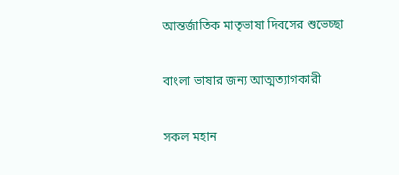আন্তর্জাতিক মাতৃভাষা দিবসের শুভেচ্ছা

বাংলা ভাষার জন্য আত্মত্যাগকারী

সকল মহান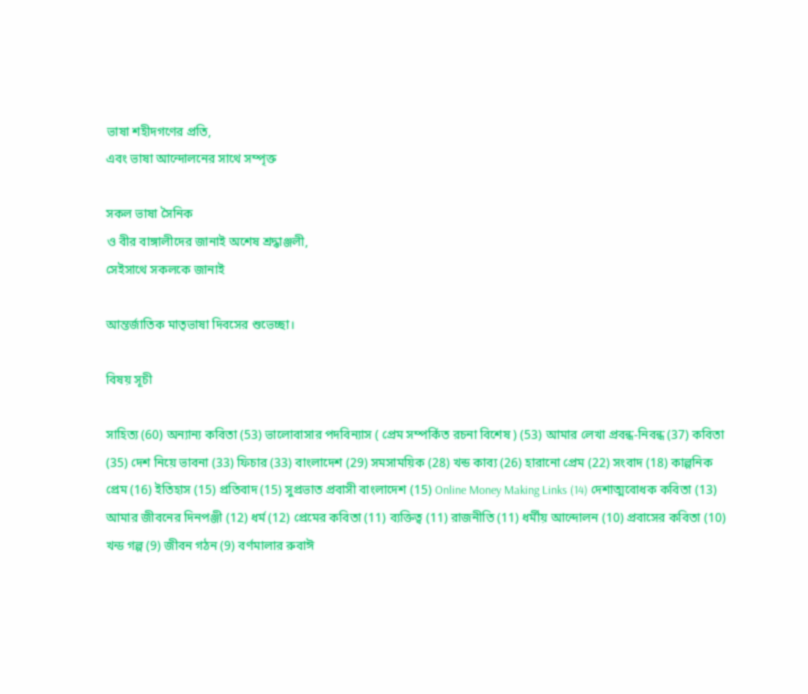ভাষা শহীদগণের প্রতি,
এবং ভাষা আন্দোলনের সাথে সম্পৃক্ত

সকল ভাষা সৈনিক
ও বীর বাঙ্গালীদের জানাই অশেষ শ্রদ্ধাঞ্জলী,
সেইসাথে সকলকে জানাই

আন্তর্জাতিক মাতৃভাষা দিবসের শুভেচ্ছা।

বিষয় সূচী

সাহিত্য (60) অন্যান্য কবিতা (53) ভালোবাসার পদবিন্যাস ( প্রেম সম্পর্কিত রচনা বিশেষ ) (53) আমার লেখা প্রবন্ধ-নিবন্ধ (37) কবিতা (35) দেশ নিয়ে ভাবনা (33) ফিচার (33) বাংলাদেশ (29) সমসাময়িক (28) খন্ড কাব্য (26) হারানো প্রেম (22) সংবাদ (18) কাল্পনিক প্রেম (16) ইতিহাস (15) প্রতিবাদ (15) সুপ্রভাত প্রবাসী বাংলাদেশ (15) Online Money Making Links (14) দেশাত্মবোধক কবিতা (13) আমার জীবনের দিনপঞ্জী (12) ধর্ম (12) প্রেমের কবিতা (11) ব্যক্তিত্ব (11) রাজনীতি (11) ধর্মীয় আন্দোলন (10) প্রবাসের কবিতা (10) খন্ড গল্প (9) জীবন গঠন (9) বর্ণমালার রুবাঈ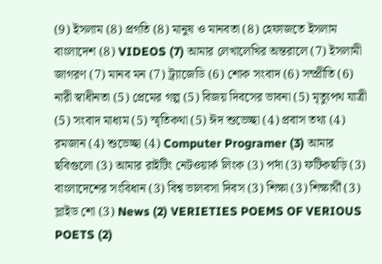(9) ইসলাম (8) প্রগতি (8) মানুষ ও মানবতা (8) হেফাজতে ইসলাম বাংলাদেশ (8) VIDEOS (7) আমার লেখালেখির অন্তরালে (7) ইসলামী জাগরণ (7) মানব মন (7) ট্র্যাজেডি (6) শোক সংবাদ (6) সম্প্রীতি (6) নারী স্বাধীনতা (5) প্রেমের গল্প (5) বিজয় দিবসের ভাবনা (5) মৃত্যুপথ যাত্রী (5) সংবাদ মাধ্যম (5) স্মৃতিকথা (5) ঈদ শুভেচ্ছা (4) প্রবাস তথ্য (4) রমজান (4) শুভেচ্ছা (4) Computer Programer (3) আমার ছবিগুলো (3) আমার রাইটিং নেটওয়ার্ক লিংক (3) পর্দা (3) ফটিকছড়ি (3) বাংলাদেশের সংবিধান (3) বিশ্ব ভালবসা দিবস (3) শিক্ষা (3) শিক্ষার্থী (3) স্লাইড শো (3) News (2) VERIETIES POEMS OF VERIOUS POETS (2)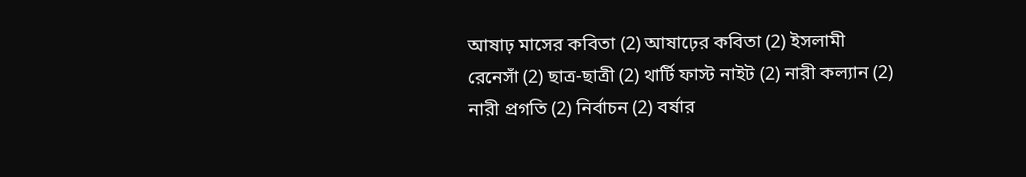আষাঢ় মাসের কবিতা (2) আষাঢ়ের কবিতা (2) ইসলামী রেনেসাঁ (2) ছাত্র-ছাত্রী (2) থার্টি ফাস্ট নাইট (2) নারী কল্যান (2) নারী প্রগতি (2) নির্বাচন (2) বর্ষার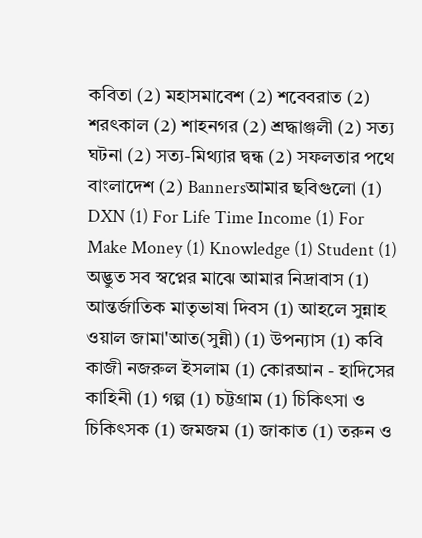কবিতা (2) মহাসমাবেশ (2) শবেবরাত (2) শরৎকাল (2) শাহনগর (2) শ্রদ্ধাঞ্জলী (2) সত্য ঘটনা (2) সত্য-মিথ্যার দ্বন্ধ (2) সফলতার পথে বাংলাদেশ (2) Bannersআমার ছবিগুলো (1) DXN (1) For Life Time Income (1) For Make Money (1) Knowledge (1) Student (1) অদ্ভুত সব স্বপ্নের মাঝে আমার নিদ্রাবাস (1) আন্তর্জাতিক মাতৃভাষা দিবস (1) আহলে সুন্নাহ ওয়াল জামা'আত(সুন্নী) (1) উপন্যাস (1) কবি কাজী নজরুল ইসলাম (1) কোরআন - হাদিসের কাহিনী (1) গল্প (1) চট্টগ্রাম (1) চিকিৎসা ও চিকিৎসক (1) জমজম (1) জাকাত (1) তরুন ও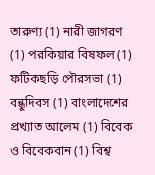তারুণ্য (1) নারী জাগরণ (1) পরকিয়ার বিষফল (1) ফটিকছড়ি পৌরসভা (1) বন্ধুদিবস (1) বাংলাদেশের প্রখ্যাত আলেম (1) বিবেক ও বিবেকবান (1) বিশ্ব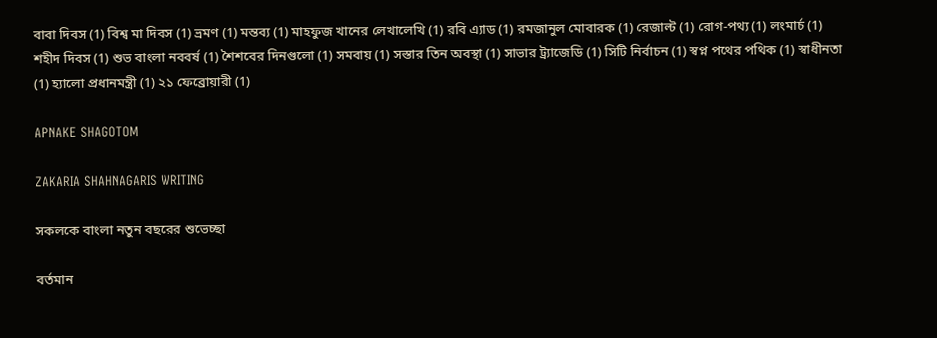বাবা দিবস (1) বিশ্ব মা দিবস (1) ভ্রমণ (1) মন্তব্য (1) মাহফুজ খানের লেখালেখি (1) রবি এ্যাড (1) রমজানুল মোবারক (1) রেজাল্ট (1) রোগ-পথ্য (1) লংমার্চ (1) শহীদ দিবস (1) শুভ বাংলা নববর্ষ (1) শৈশবের দিনগুলো (1) সমবায় (1) সস্তার তিন অবস্থা (1) সাভার ট্র্যাজেডি (1) সিটি নির্বাচন (1) স্বপ্ন পথের পথিক (1) স্বাধীনতা (1) হ্যালো প্রধানমন্ত্রী (1) ২১ ফেব্রোয়ারী (1)

APNAKE SHAGOTOM

ZAKARIA SHAHNAGARIS WRITING

সকলকে বাংলা নতুন বছরের শুভেচ্ছা

বর্তমান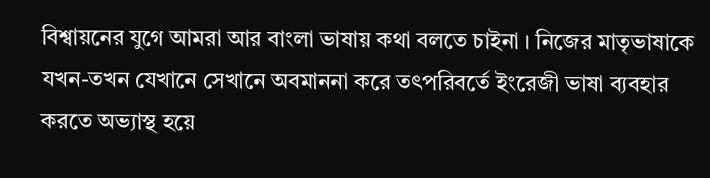বিশ্বায়নের যুগে আমরা আর বাংলা ভাষায় কথা বলতে চাইনা । নিজের মাতৃভাষাকে যখন-তখন যেখানে সেখানে অবমাননা করে তৎপরিবর্তে ইংরেজী ভাষা ব্যবহার করতে অভ্যাস্থ হয়ে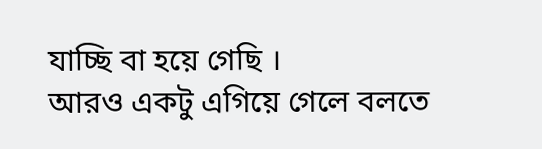যাচ্ছি বা হয়ে গেছি ।
আরও একটু এগিয়ে গেলে বলতে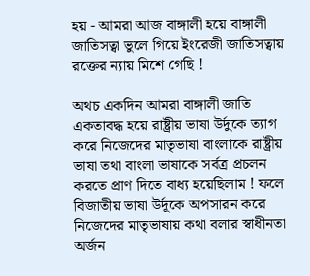হয় - আমরা আজ বাঙ্গালী হয়ে বাঙ্গালী জাতিসত্বা ভুলে গিয়ে ইংরেজী জাতিসত্বায় রক্তের ন্যায় মিশে গেছি !

অথচ একদিন আমরা বাঙ্গালী জাতি একতাবদ্ধ হয়ে রাষ্ট্রীয় ভাষা উর্দুকে ত্যাগ করে নিজেদের মাতৃভাষা বাংলাকে রাষ্ট্রীয় ভাষা তথা বাংলা ভাষাকে সর্বত্র প্রচলন করতে প্রাণ দিতে বাধ্য হয়েছিলাম ! ফলে বিজাতীয় ভাষা উর্দূকে অপসারন করে নিজেদের মাতৃভাষায় কথা বলার স্বাধীনতা অর্জন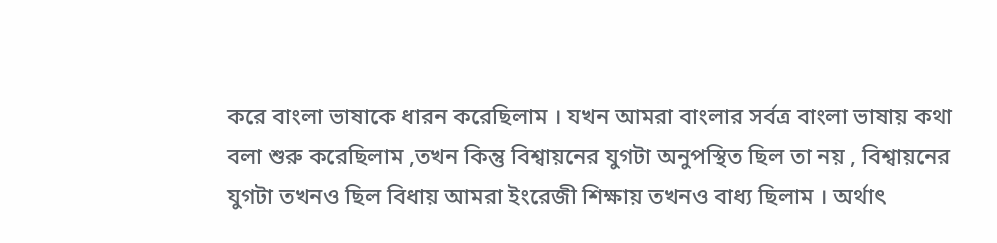করে বাংলা ভাষাকে ধারন করেছিলাম । যখন আমরা বাংলার সর্বত্র বাংলা ভাষায় কথা বলা শুরু করেছিলাম ,তখন কিন্তু বিশ্বায়নের যুগটা অনুপস্থিত ছিল তা নয় , বিশ্বায়নের যুগটা তখনও ছিল বিধায় আমরা ইংরেজী শিক্ষায় তখনও বাধ্য ছিলাম । অর্থাৎ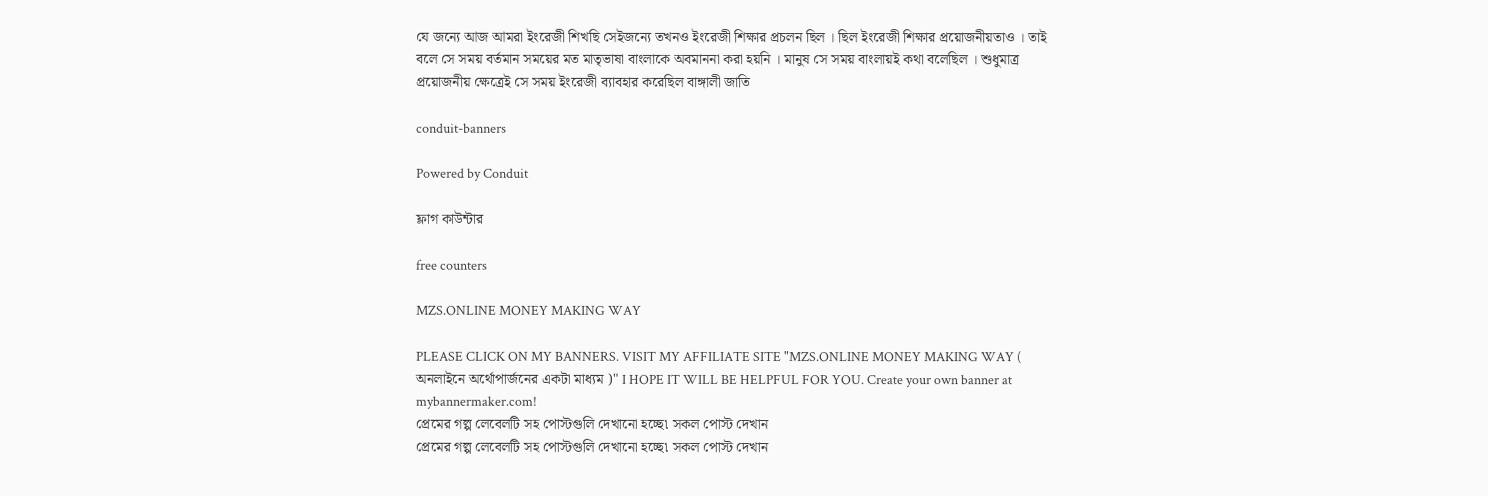যে জন্যে আজ আমরা ইংরেজী শিখছি সেইজন্যে তখনও ইংরেজী শিক্ষার প্রচলন ছিল । ছিল ইংরেজী শিক্ষার প্রয়োজনীয়তাও । তাই বলে সে সময় বর্তমান সময়ের মত মাতৃভাষা বাংলাকে অবমাননা করা হয়নি । মানুষ সে সময় বাংলায়ই কথা বলেছিল । শুধুমাত্র প্রয়োজনীয় ক্ষেত্রেই সে সময় ইংরেজী ব্যাবহার করেছিল বাঙ্গালী জাতি

conduit-banners

Powered by Conduit

ফ্লাগ কাউন্টার

free counters

MZS.ONLINE MONEY MAKING WAY

PLEASE CLICK ON MY BANNERS. VISIT MY AFFILIATE SITE "MZS.ONLINE MONEY MAKING WAY ( অনলাইনে অর্থোপার্জনের একটা মাধ্যম )" I HOPE IT WILL BE HELPFUL FOR YOU. Create your own banner at mybannermaker.com!
প্রেমের গল্প লেবেলটি সহ পোস্টগুলি দেখানো হচ্ছে৷ সকল পোস্ট দেখান
প্রেমের গল্প লেবেলটি সহ পোস্টগুলি দেখানো হচ্ছে৷ সকল পোস্ট দেখান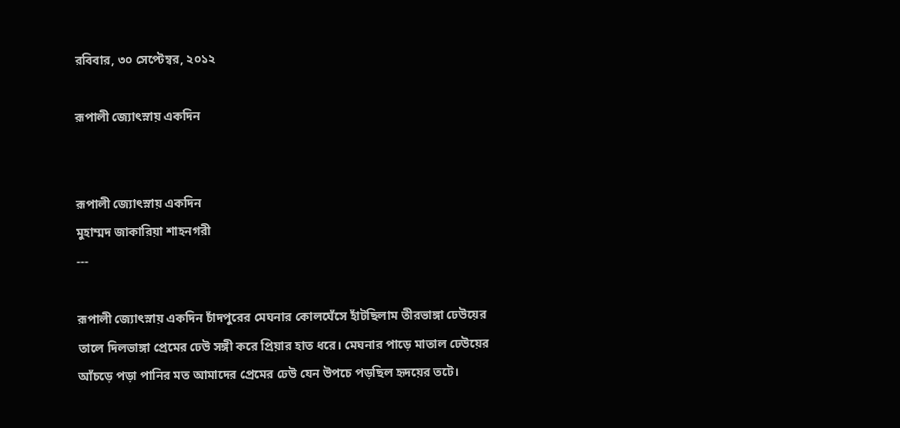রবিবার, ৩০ সেপ্টেম্বর, ২০১২

রূপালী জ্যোৎস্নায় একদিন


রূপালী জ্যোৎস্নায় একদিন
মুহাম্মদ জাকারিয়া শাহনগরী
---

রূপালী জ্যোৎস্নায় একদিন চাঁদপুরের মেঘনার কোলঘেঁসে হাঁটছিলাম তীরভাঙ্গা ঢেউয়ের তালে দিলভাঙ্গা প্রেমের ঢেউ সঙ্গী করে প্রিয়ার হাত ধরে। মেঘনার পাড়ে মাতাল ঢেউয়ের আঁচড়ে পড়া পানির মত আমাদের প্রেমের ঢেউ যেন উপচে পড়ছিল হৃদয়ের তটে।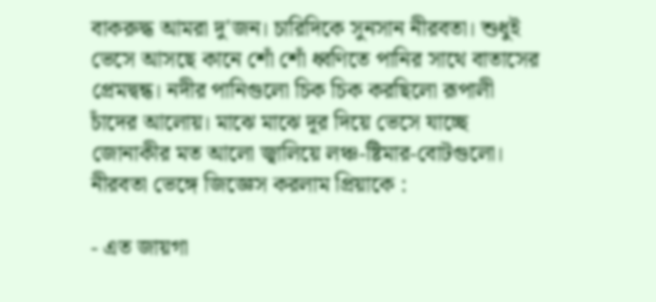বাকরুদ্ধ আমরা দু'জন। চারিদিকে সুনসান নীরবতা। শুধুই ভেসে আসছে কানে শোঁ শোঁ ধ্বণিতে পানির সাথে বাতাসের প্রেমদ্বন্ধ। নদীর পানিগুলো চিক চিক করছিলো রূপালী চাঁদের আলোয়। মাঝে মাঝে দূর দিয়ে ভেসে যাচ্ছে জোনাকীর মত আলো জ্বালিয়ে লঞ্চ-ষ্টিমার-বোটগুলো। নীরবতা ভেঙ্গে জিজ্ঞেস করলাম প্রিয়াকে :

- এত জায়গা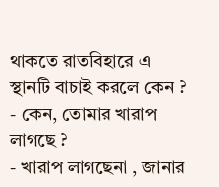থাকতে রাতবিহারে এ স্থানটি বাচাই করলে কেন ?
- কেন, তোমার খারাপ লাগছে ?
- খারাপ লাগছেনা , জানার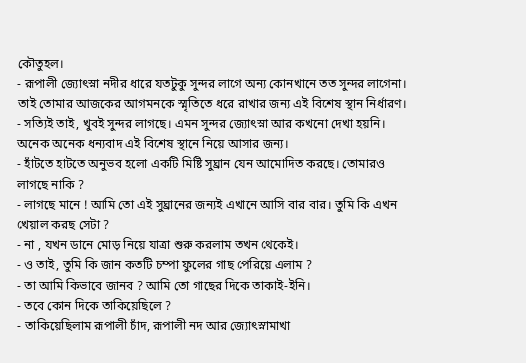কৌতুহল।
- রূপালী জ্যোৎস্না নদীর ধারে যতটুকু সুন্দর লাগে অন্য কোনখানে তত সুন্দর লাগেনা। তাই তোমার আজকের আগমনকে স্মৃতিতে ধরে রাখার জন্য এই বিশেষ স্থান নির্ধারণ।
- সত্যিই তাই, খুবই সুন্দর লাগছে। এমন সুন্দর জ্যোৎস্না আর কখনো দেখা হয়নি। অনেক অনেক ধন্যবাদ এই বিশেষ স্থানে নিয়ে আসার জন্য।
- হাঁটতে হাটতে অনুভব হলো একটি মিষ্টি সুঘ্রান যেন আমোদিত করছে। তোমারও লাগছে নাকি ?
- লাগছে মানে ! আমি তো এই সুঘ্রানের জন্যই এখানে আসি বার বার। তুমি কি এখন খেয়াল করছ সেটা ?
- না , যখন ডানে মোড় নিয়ে যাত্রা শুরু করলাম তখন থেকেই।
- ও তাই, তুমি কি জান কতটি চম্পা ফুলের গাছ পেরিয়ে এলাম ?
- তা আমি কিভাবে জানব ? আমি তো গাছের দিকে তাকাই-ইনি।
- তবে কোন দিকে তাকিয়েছিলে ?
- তাকিয়েছিলাম রূপালী চাঁদ, রূপালী নদ আর জ্যোৎস্নামাখা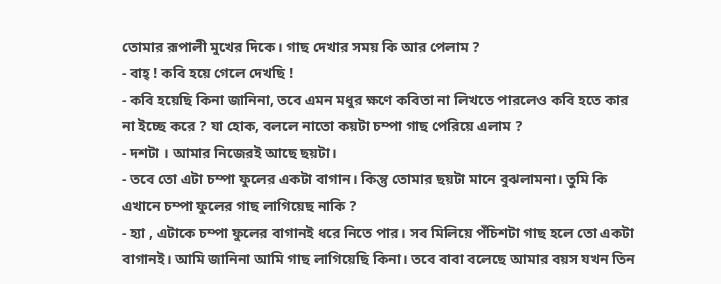তোমার রূপালী মুখের দিকে। গাছ দেখার সময় কি আর পেলাম ?
- বাহ্ ! কবি হয়ে গেলে দেখছি !
- কবি হয়েছি কিনা জানিনা, তবে এমন মধুর ক্ষণে কবিতা না লিখতে পারলেও কবি হতে কার না ইচ্ছে করে ? যা হোক, বললে নাতো কয়টা চম্পা গাছ পেরিয়ে এলাম ?
- দশটা । আমার নিজেরই আছে ছয়টা।
- তবে তো এটা চম্পা ফুলের একটা বাগান। কিন্তু তোমার ছয়টা মানে বুঝলামনা। তুমি কি এখানে চম্পা ফুলের গাছ লাগিয়েছ নাকি ?
- হ্যা , এটাকে চম্পা ফুলের বাগানই ধরে নিতে পার। সব মিলিয়ে পঁচিশটা গাছ হলে তো একটা বাগানই। আমি জানিনা আমি গাছ লাগিয়েছি কিনা। তবে বাবা বলেছে আমার বয়স যখন তিন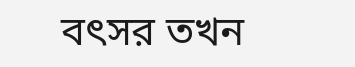বৎসর তখন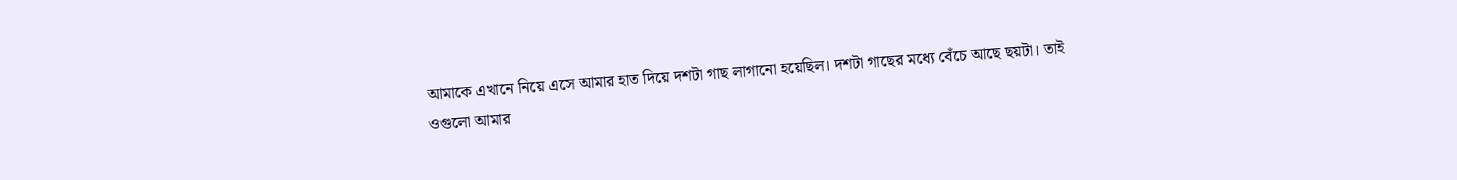আমাকে এখানে নিয়ে এসে আমার হাত দিয়ে দশটা গাছ লাগানো হয়েছিল। দশটা গাছের মধ্যে বেঁচে আছে ছয়টা। তাই ওগুলো আমার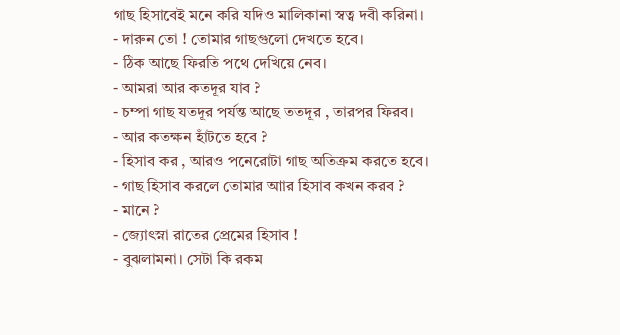গাছ হিসাবেই মনে করি যদিও মালিকানা স্বত্ব দবী করিনা।
- দারুন তো ! তোমার গাছগুলো দেখতে হবে।
- ঠিক আছে ফিরতি পথে দেখিয়ে নেব।
- আমরা আর কতদূর যাব ?
- চম্পা গাছ যতদূর পর্যন্ত আছে ততদূর , তারপর ফিরব।
- আর কতক্ষন হাঁটতে হবে ?
- হিসাব কর , আরও পনেরোটা গাছ অতিক্রম করতে হবে।
- গাছ হিসাব করলে তোমার আার হিসাব কখন করব ?
- মানে ?
- জ্যোৎস্না রাতের প্রেমের হিসাব !
- বুঝলামনা। সেটা কি রকম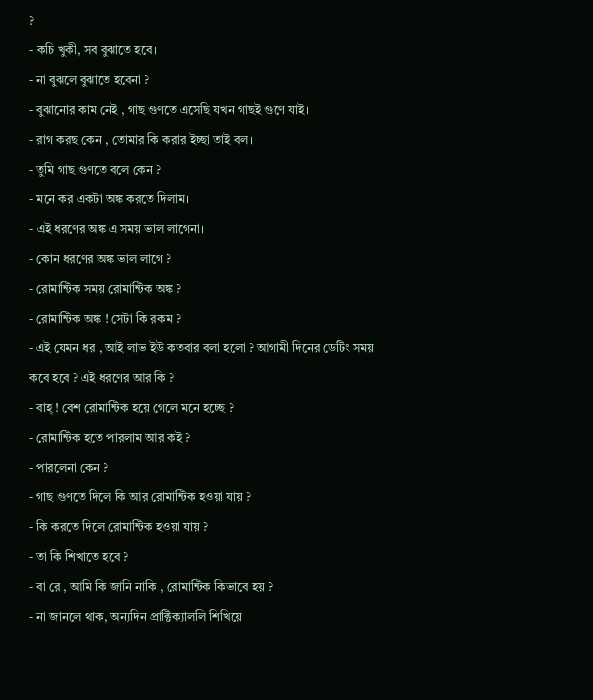?
- কচি খুকী, সব বুঝাতে হবে।
- না বুঝলে বুঝাতে হবেনা ?
- বুঝানোর কাম নেই , গাছ গুণতে এসেছি যখন গাছই গুণে যাই।
- রাগ করছ কেন , তোমার কি করার ইচ্ছা তাই বল।
- তুমি গাছ গুণতে বলে কেন ?
- মনে কর একটা অঙ্ক করতে দিলাম।
- এই ধরণের অঙ্ক এ সময় ভাল লাগেনা।
- কোন ধরণের অঙ্ক ভাল লাগে ?
- রোমান্টিক সময় রোমান্টিক অঙ্ক ?
- রোমান্টিক অঙ্ক ! সেটা কি রকম ?
- এই যেমন ধর , আই লাভ ইউ কতবার বলা হলো ? আগামী দিনের ডেটিং সময় কবে হবে ? এই ধরণের আর কি ?
- বাহ্ ! বেশ রোমান্টিক হয়ে গেলে মনে হচ্ছে ?
- রোমান্টিক হতে পারলাম আর কই ?
- পারলেনা কেন ?
- গাছ গুণতে দিলে কি আর রোমান্টিক হওয়া যায় ?
- কি করতে দিলে রোমান্টিক হওয়া যায় ?
- তা কি শিখাতে হবে ?
- বা রে , আমি কি জানি নাকি , রোমান্টিক কিভাবে হয় ?
- না জানলে থাক, অন্যদিন প্রাক্টিক্যাললি শিখিয়ে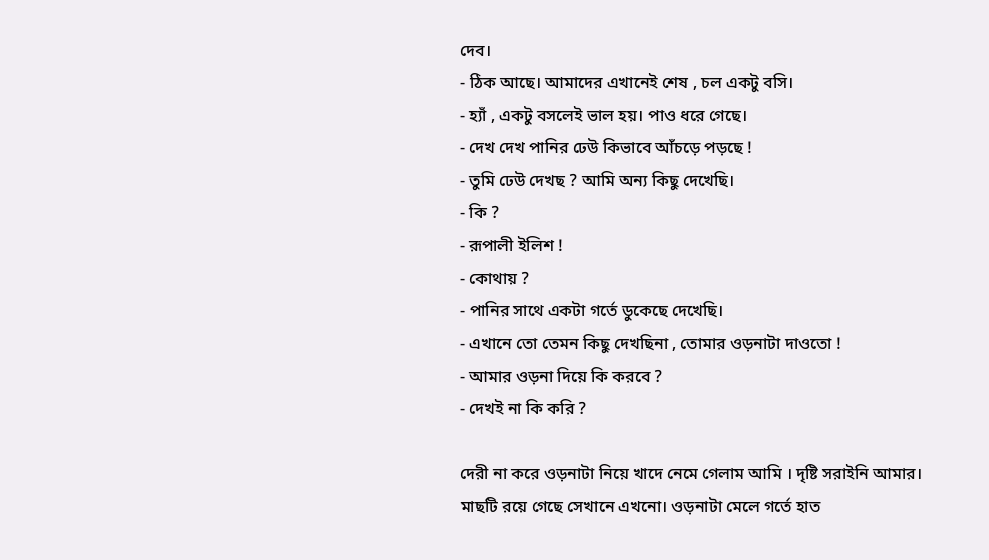দেব।
- ঠিক আছে। আমাদের এখানেই শেষ , চল একটু বসি।
- হ্যাঁ , একটু বসলেই ভাল হয়। পাও ধরে গেছে।
- দেখ দেখ পানির ঢেউ কিভাবে আঁচড়ে পড়ছে !
- তুমি ঢেউ দেখছ ? আমি অন্য কিছু দেখেছি।
- কি ?
- রূপালী ইলিশ !
- কোথায় ?
- পানির সাথে একটা গর্তে ডুকেছে দেখেছি।
- এখানে তো তেমন কিছু দেখছিনা , তোমার ওড়নাটা দাওতো !
- আমার ওড়না দিয়ে কি করবে ?
- দেখই না কি করি ?

দেরী না করে ওড়নাটা নিয়ে খাদে নেমে গেলাম আমি । দৃষ্টি সরাইনি আমার। মাছটি রয়ে গেছে সেখানে এখনো। ওড়নাটা মেলে গর্তে হাত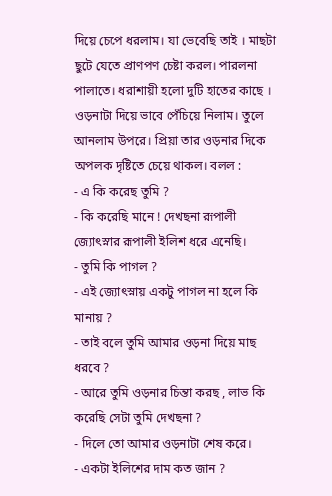দিয়ে চেপে ধরলাম। যা ভেবেছি তাই । মাছটা ছুটে যেতে প্রাণপণ চেষ্টা করল। পারলনা পালাতে। ধরাশায়ী হলো দুটি হাতের কাছে । ওড়নাটা দিয়ে ভাবে পেঁচিয়ে নিলাম। তুলে আনলাম উপরে। প্রিয়া তার ওড়নার দিকে অপলক দৃষ্টিতে চেয়ে থাকল। বলল :
- এ কি করেছ তুমি ?
- কি করেছি মানে ! দেখছনা রূপালী জ্যোৎস্নার রূপালী ইলিশ ধরে এনেছি।
- তুমি কি পাগল ?
- এই জ্যোৎস্নায় একটু পাগল না হলে কি মানায় ?
- তাই বলে তুমি আমার ওড়না দিয়ে মাছ ধরবে ?
- আরে তুমি ওড়নার চিন্তা করছ , লাভ কি করেছি সেটা তুমি দেখছনা ?
- দিলে তো আমার ওড়নাটা শেষ করে।
- একটা ইলিশের দাম কত জান ?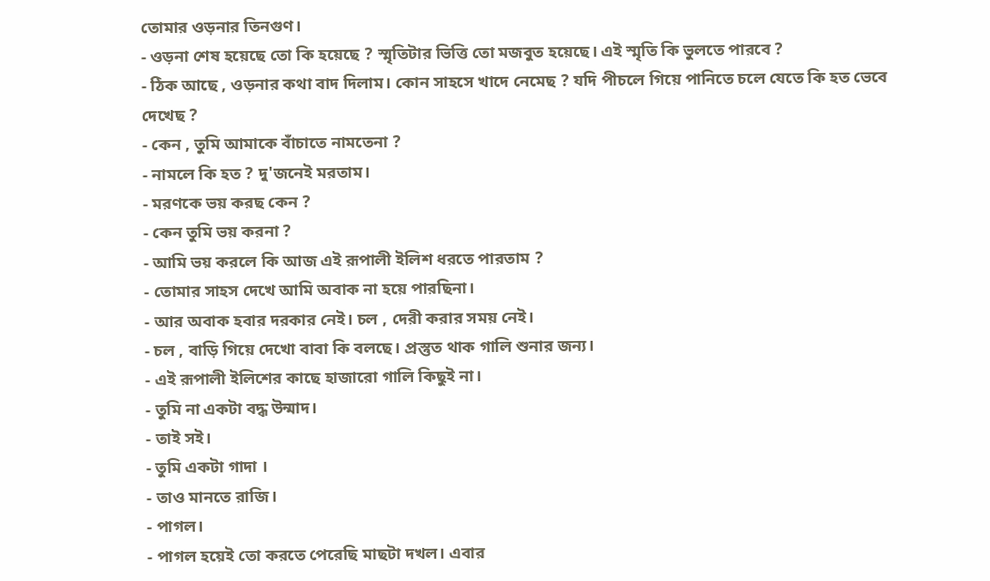তোমার ওড়নার তিনগুণ।
- ওড়না শেষ হয়েছে তো কি হয়েছে ? স্মৃতিটার ভিত্তি তো মজবুত হয়েছে। এই স্মৃতি কি ভুলতে পারবে ?
- ঠিক আছে , ওড়নার কথা বাদ দিলাম। কোন সাহসে খাদে নেমেছ ? যদি পীচলে গিয়ে পানিতে চলে যেতে কি হত ভেবে দেখেছ ?
- কেন , তুমি আমাকে বাঁচাতে নামতেনা ?
- নামলে কি হত ? দু'জনেই মরতাম।
- মরণকে ভয় করছ কেন ?
- কেন তুমি ভয় করনা ?
- আমি ভয় করলে কি আজ এই রূপালী ইলিশ ধরতে পারতাম ?
- তোমার সাহস দেখে আমি অবাক না হয়ে পারছিনা।
- আর অবাক হবার দরকার নেই। চল , দেরী করার সময় নেই।
- চল , বাড়ি গিয়ে দেখো বাবা কি বলছে। প্রস্তুত থাক গালি শুনার জন্য।
- এই রূপালী ইলিশের কাছে হাজারো গালি কিছুই না।
- তুমি না একটা বদ্ধ উন্মাদ।
- তাই সই।
- তুমি একটা গাদা ।
- তাও মানতে রাজি।
- পাগল।
- পাগল হয়েই তো করতে পেরেছি মাছটা দখল। এবার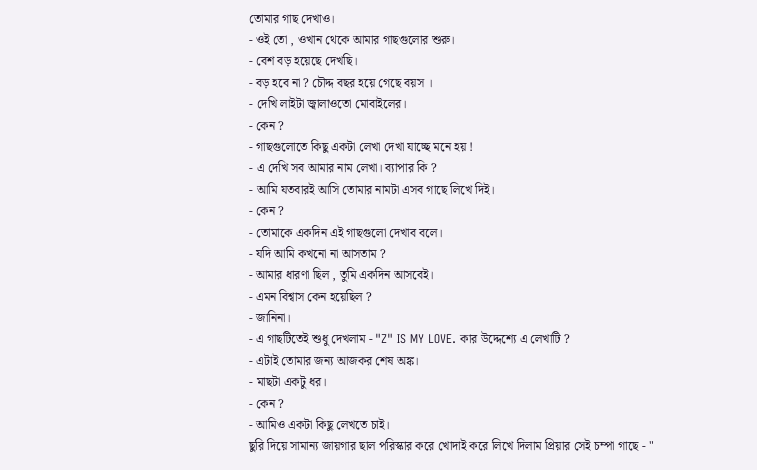তোমার গাছ দেখাও।
- ওই তো , ওখান থেকে আমার গাছগুলোর শুরু।
- বেশ বড় হয়েছে দেখছি।
- বড় হবে না ? চৌদ্দ বছর হয়ে গেছে বয়স ।
- দেখি লাইটা জ্বালাওতো মোবাইলের।
- কেন ?
- গাছগুলোতে কিছু একটা লেখা দেখা যাচ্ছে মনে হয় !
- এ দেখি সব আমার নাম লেখা। ব্যাপার কি ?
- আমি যতবারই আসি তোমার নামটা এসব গাছে লিখে দিই।
- কেন ?
- তোমাকে একদিন এই গাছগুলো দেখাব বলে।
- যদি আমি কখনো না আসতাম ?
- আমার ধারণা ছিল , তুমি একদিন আসবেই।
- এমন বিশ্বাস কেন হয়েছিল ?
- জানিনা।
- এ গাছটিতেই শুধু দেখলাম - "Z" IS MY LOVE. কার উদ্দেশ্যে এ লেখাটি ?
- এটাই তোমার জন্য আজকর শেষ অঙ্ক।
- মাছটা একটু ধর।
- কেন ?
- আমিও একটা কিছু লেখতে চাই।
ছুরি দিয়ে সামান্য জায়গার ছাল পরিস্কার করে খোদাই করে লিখে দিলাম প্রিয়ার সেই চম্পা গাছে - "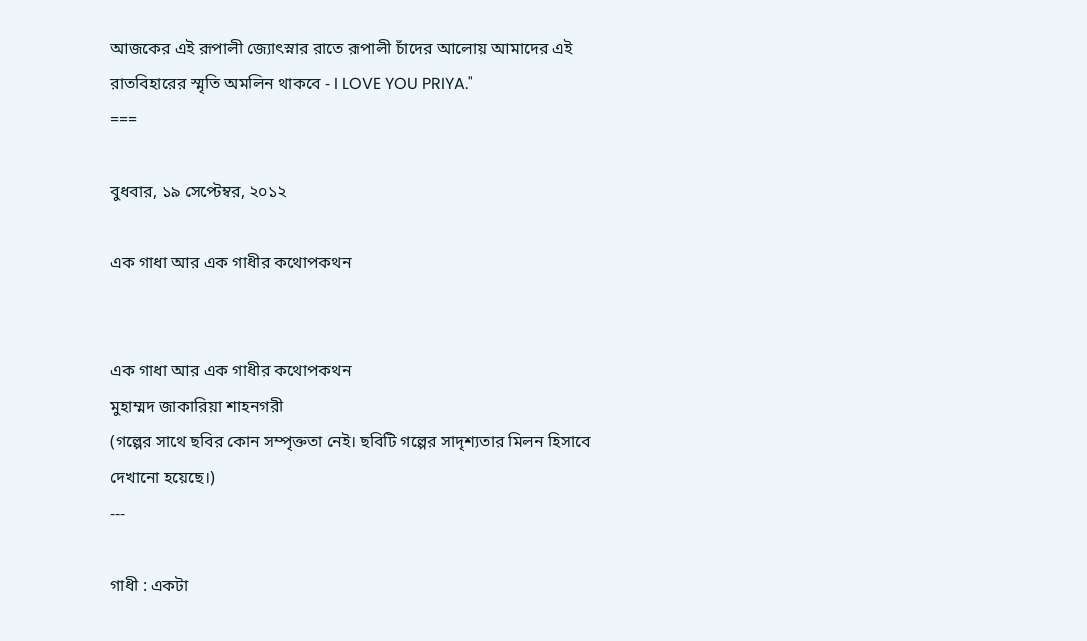আজকের এই রূপালী জ্যোৎস্নার রাতে রূপালী চাঁদের আলোয় আমাদের এই রাতবিহারের স্মৃতি অমলিন থাকবে - I LOVE YOU PRIYA."
===

বুধবার, ১৯ সেপ্টেম্বর, ২০১২

এক গাধা আর এক গাধীর কথোপকথন


এক গাধা আর এক গাধীর কথোপকথন
মুহাম্মদ জাকারিয়া শাহনগরী
(গল্পের সাথে ছবির কোন সম্পৃক্ততা নেই। ছবিটি গল্পের সাদৃশ্যতার মিলন হিসাবে দেখানো হয়েছে।)
---

গাধী : একটা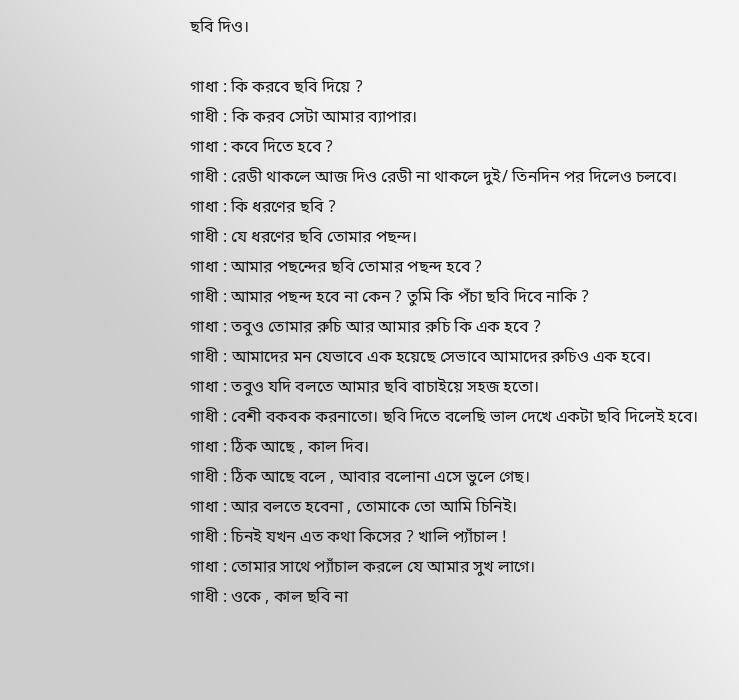ছবি দিও।

গাধা : কি করবে ছবি দিয়ে ?
গাধী : কি করব সেটা আমার ব্যাপার।
গাধা : কবে দিতে হবে ?
গাধী : রেডী থাকলে আজ দিও রেডী না থাকলে দুই/ তিনদিন পর দিলেও চলবে।
গাধা : কি ধরণের ছবি ?
গাধী : যে ধরণের ছবি তোমার পছন্দ।
গাধা : আমার পছন্দের ছবি তোমার পছন্দ হবে ?
গাধী : আমার পছন্দ হবে না কেন ? তুমি কি পঁচা ছবি দিবে নাকি ?
গাধা : তবুও তোমার রুচি আর আমার রুচি কি এক হবে ?
গাধী : আমাদের মন যেভাবে এক হয়েছে সেভাবে আমাদের রুচিও এক হবে।
গাধা : তবুও যদি বলতে আমার ছবি বাচাইয়ে সহজ হতো।
গাধী : বেশী বকবক করনাতো। ছবি দিতে বলেছি ভাল দেখে একটা ছবি দিলেই হবে।
গাধা : ঠিক আছে , কাল দিব।
গাধী : ঠিক আছে বলে , আবার বলোনা এসে ভুলে গেছ।
গাধা : আর বলতে হবেনা , তোমাকে তো আমি চিনিই।
গাধী : চিনই যখন এত কথা কিসের ? খালি প্যাঁচাল !
গাধা : তোমার সাথে প্যাঁচাল করলে যে আমার সুখ লাগে।
গাধী : ওকে , কাল ছবি না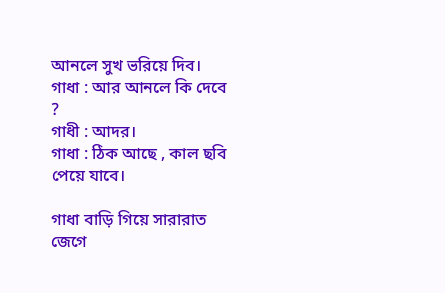আনলে সুখ ভরিয়ে দিব।
গাধা : আর আনলে কি দেবে ?
গাধী : আদর।
গাধা : ঠিক আছে , কাল ছবি পেয়ে যাবে।

গাধা বাড়ি গিয়ে সারারাত জেগে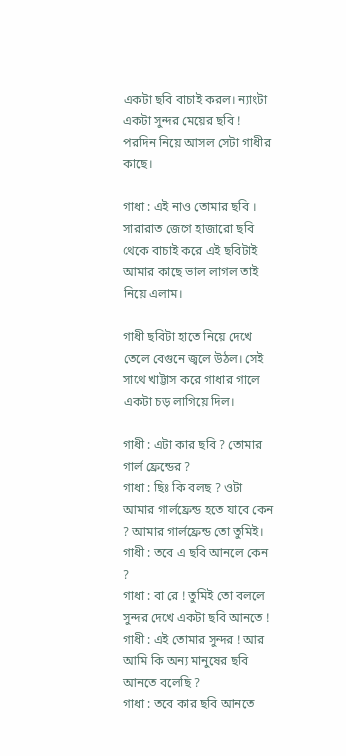একটা ছবি বাচাই করল। ন্যাংটা একটা সুন্দর মেয়ের ছবি ! পরদিন নিয়ে আসল সেটা গাধীর কাছে।

গাধা : এই নাও তোমার ছবি । সারারাত জেগে হাজারো ছবি থেকে বাচাই করে এই ছবিটাই আমার কাছে ভাল লাগল তাই নিয়ে এলাম।

গাধী ছবিটা হাতে নিয়ে দেখে তেলে বেগুনে জ্বলে উঠল। সেই সাথে খাট্টাস করে গাধার গালে একটা চড় লাগিয়ে দিল।

গাধী : এটা কার ছবি ? তোমার গার্ল ফ্রেন্ডের ?
গাধা : ছিঃ কি বলছ ? ওটা আমার গার্লফ্রেন্ড হতে যাবে কেন ? আমার গার্লফ্রেন্ড তো তুমিই।
গাধী : তবে এ ছবি আনলে কেন ?
গাধা : বা রে ! তুমিই তো বললে সুন্দর দেখে একটা ছবি আনতে !
গাধী : এই তোমার সুন্দর ! আর আমি কি অন্য মানুষের ছবি আনতে বলেছি ?
গাধা : তবে কার ছবি আনতে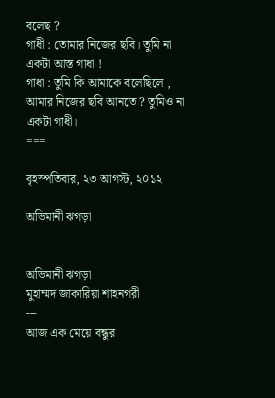বলেছ ?
গাধী : তোমার নিজের ছবি। তুমি না একটা আস্ত গাধা !
গাধা : তুমি কি আমাকে বলেছিলে , আমার নিজের ছবি আনতে ? তুমিও না একটা গাধী।
===

বৃহস্পতিবার, ২৩ আগস্ট, ২০১২

অভিমানী ঝগড়া


অভিমানী ঝগড়া
মুহাম্মদ জাকারিয়া শাহনগরী
---
আজ এক মেয়ে বন্ধুর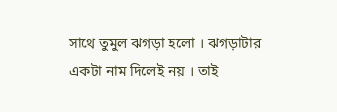সাথে তুমুল ঝগড়া হলো । ঝগড়াটার একটা নাম দিলেই নয় । তাই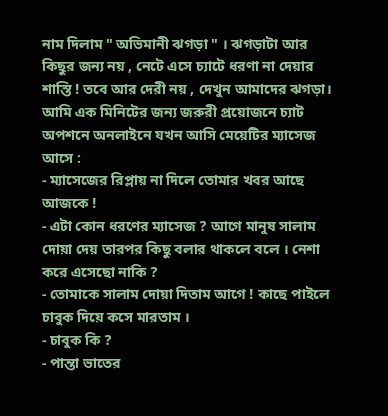নাম দিলাম " অভিমানী ঝগড়া " । ঝগড়াটা আর কিছুর জন্য নয় , নেটে এসে চ্যাটে ধরণা না দেয়ার শাস্তি ! তবে আর দেরী নয় , দেখুন আমাদের ঝগড়া।
আমি এক মিনিটের জন্য জরুরী প্রয়োজনে চ্যাট অপশনে অনলাইনে যখন আসি মেয়েটির ম্যাসেজ আসে :
- ম্যাসেজের রিপ্লায় না দিলে তোমার খবর আছে আজকে !
- এটা কোন ধরণের ম্যাসেজ ? আগে মানুষ সালাম দোয়া দেয় তারপর কিছু বলার থাকলে বলে । নেশা করে এসেছো নাকি ?
- তোমাকে সালাম দোয়া দিতাম আগে ! কাছে পাইলে চাবুক দিয়ে কসে মারতাম ।
- চাবুক কি ?
- পান্তা ভাতের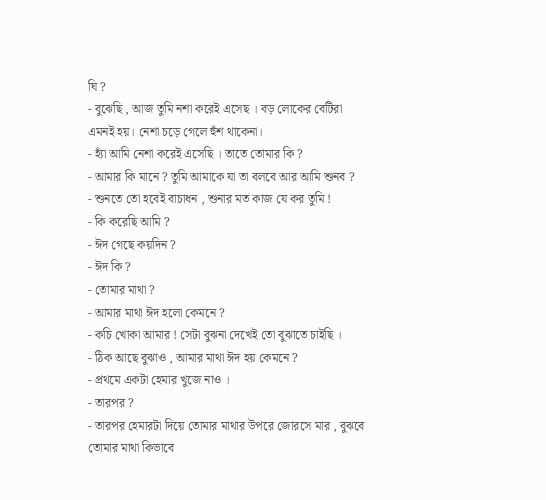ঘি ?
- বুঝেছি , আজ তুমি নশা করেই এসেছ । বড় লোকের বেটিরা এমনই হয়। নেশা চড়ে গেলে হুঁশ থাকেনা।
- হ্যাঁ আমি নেশা করেই এসেছি । তাতে তোমার কি ?
- আমার কি মানে ? তুমি আমাকে যা তা বলবে আর আমি শুনব ?
- শুনতে তো হবেই বাচাধন , শুনার মত কাজ যে কর তুমি !
- কি করেছি আমি ?
- ঈদ গেছে কয়দিন ?
- ঈদ কি ?
- তোমার মাথা ?
- আমার মাথা ঈদ হলো কেমনে ?
- কচি খোকা আমার ! সেটা বুঝনা দেখেই তো বুঝাতে চাইছি ।
- ঠিক আছে বুঝাও , আমার মাথা ঈদ হয় কেমনে ?
- প্রথমে একটা হেমার খুজে নাও ।
- তারপর ?
- তারপর হেমারটা দিয়ে তোমার মাথার উপরে জোরসে মার , বুঝবে তোমার মাথা কিভাবে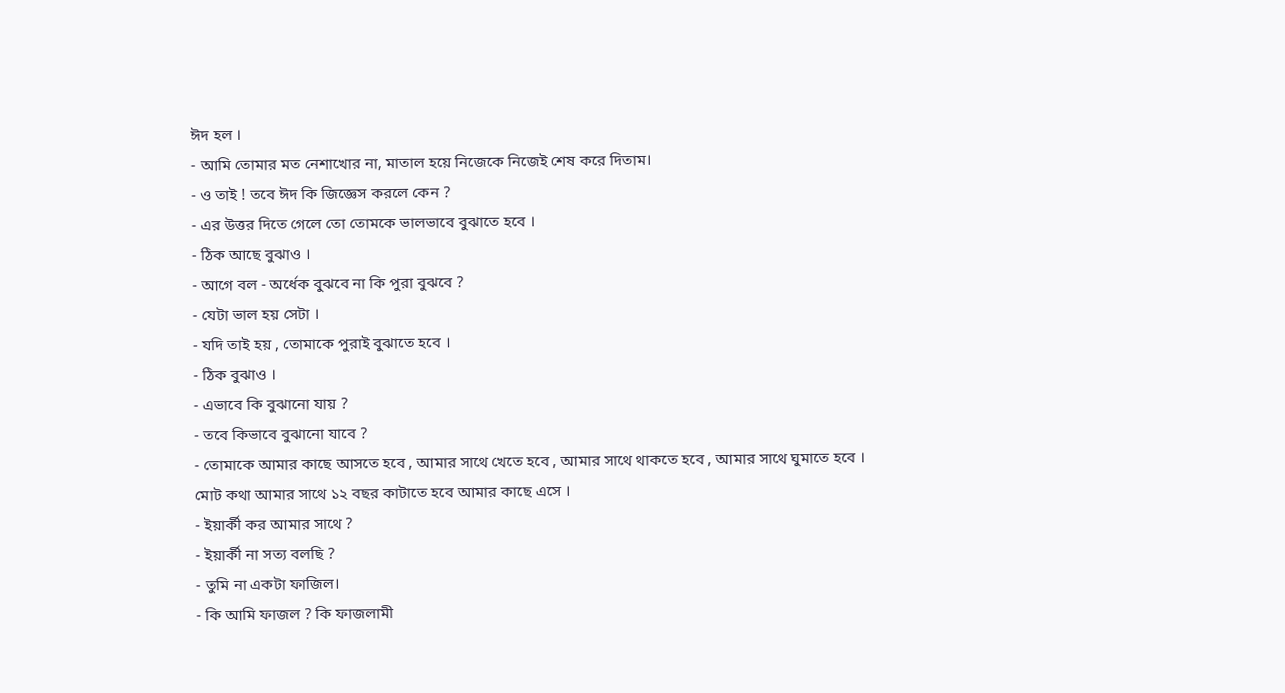ঈদ হল ।
- আমি তোমার মত নেশাখোর না, মাতাল হয়ে নিজেকে নিজেই শেষ করে দিতাম।
- ও তাই ! তবে ঈদ কি জিজ্ঞেস করলে কেন ?
- এর উত্তর দিতে গেলে তো তোমকে ভালভাবে বুঝাতে হবে ।
- ঠিক আছে বুঝাও ।
- আগে বল - অর্ধেক বুঝবে না কি পুরা বুঝবে ?
- যেটা ভাল হয় সেটা ।
- যদি তাই হয় , তোমাকে পুরাই বুঝাতে হবে ।
- ঠিক বুঝাও ।
- এভাবে কি বুঝানো যায় ?
- তবে কিভাবে বুঝানো যাবে ?
- তোমাকে আমার কাছে আসতে হবে , আমার সাথে খেতে হবে , আমার সাথে থাকতে হবে , আমার সাথে ঘুমাতে হবে । মোট কথা আমার সাথে ১২ বছর কাটাতে হবে আমার কাছে এসে ।
- ইয়ার্কী কর আমার সাথে ?
- ইয়ার্কী না সত্য বলছি ?
- তুমি না একটা ফাজিল।
- কি আমি ফাজল ? কি ফাজলামী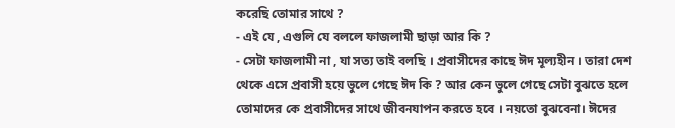করেছি তোমার সাথে ?
- এই যে , এগুলি যে বললে ফাজলামী ছাড়া আর কি ?
- সেটা ফাজলামী না , যা সত্য তাই বলছি । প্রবাসীদের কাছে ঈদ মূল্যহীন । তারা দেশ থেকে এসে প্রবাসী হয়ে ভুলে গেছে ঈদ কি ? আর কেন ভুলে গেছে সেটা বুঝতে হলে তোমাদের কে প্রবাসীদের সাথে জীবনযাপন করতে হবে । নয়তো বুঝবেনা। ঈদের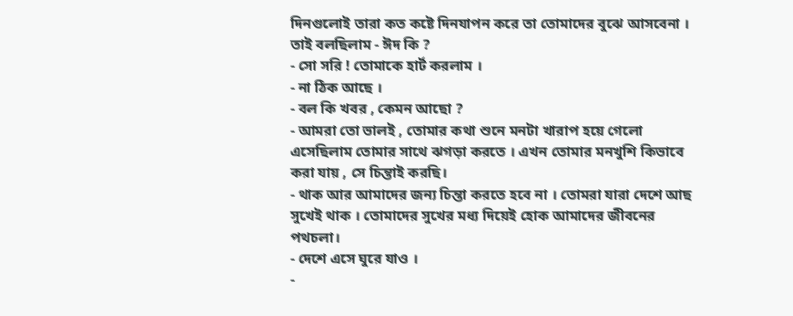দিনগুলোই তারা কত কষ্টে দিনযাপন করে তা তোমাদের বুঝে আসবেনা । তাই বলছিলাম - ঈদ কি ?
- সো সরি ! তোমাকে হার্ট করলাম ।
- না ঠিক আছে ।
- বল কি খবর , কেমন আছো ?
- আমরা তো ভালই , তোমার কথা শুনে মনটা খারাপ হয়ে গেলো এসেছিলাম তোমার সাথে ঝগড়া করতে । এখন তোমার মনখুশি কিভাবে করা যায় , সে চিন্তাই করছি।
- থাক আর আমাদের জন্য চিন্তা করতে হবে না । তোমরা যারা দেশে আছ সুখেই থাক । তোমাদের সুখের মধ্য দিয়েই হোক আমাদের জীবনের পথচলা।
- দেশে এসে ঘুরে যাও ।
-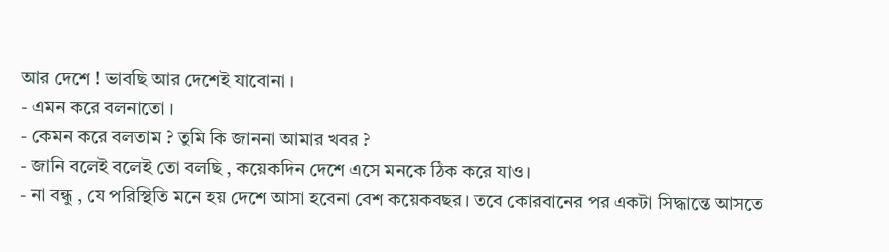আর দেশে ! ভাবছি আর দেশেই যাবোনা ।
- এমন করে বলনাতো ।
- কেমন করে বলতাম ? তুমি কি জাননা আমার খবর ?
- জানি বলেই বলেই তো বলছি , কয়েকদিন দেশে এসে মনকে ঠিক করে যাও।
- না বন্ধু , যে পরিস্থিতি মনে হয় দেশে আসা হবেনা বেশ কয়েকবছর। তবে কোরবানের পর একটা সিদ্ধান্তে আসতে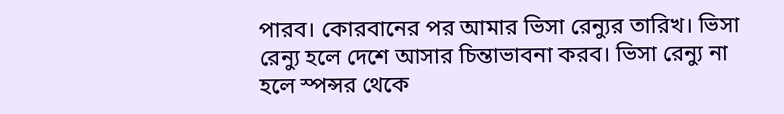পারব। কোরবানের পর আমার ভিসা রেন্যুর তারিখ। ভিসা রেন্যু হলে দেশে আসার চিন্তাভাবনা করব। ভিসা রেন্যু না হলে স্পন্সর থেকে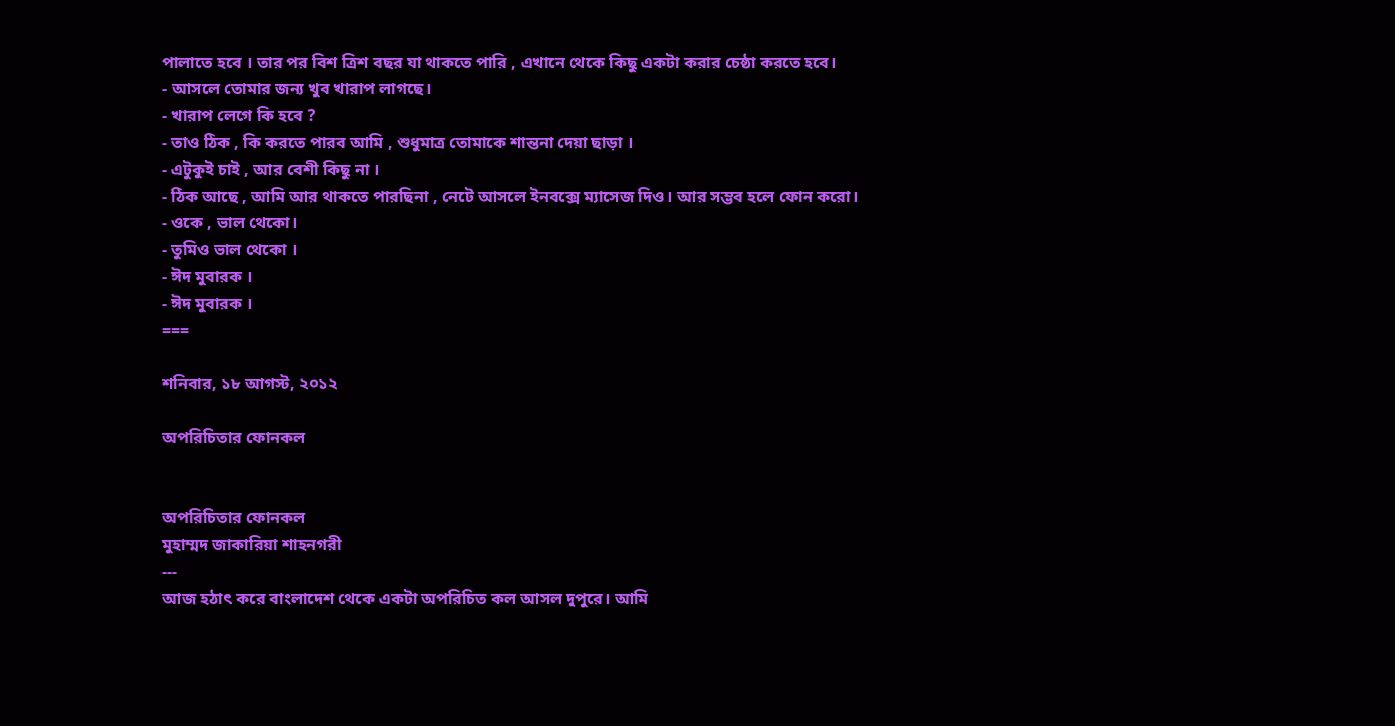পালাতে হবে । তার পর বিশ ত্রিশ বছর যা থাকতে পারি , এখানে থেকে কিছু একটা করার চেষ্ঠা করতে হবে।
- আসলে তোমার জন্য খুব খারাপ লাগছে।
- খারাপ লেগে কি হবে ?
- তাও ঠিক , কি করতে পারব আমি , শুধুমাত্র তোমাকে শান্তনা দেয়া ছাড়া ।
- এটুকুই চাই , আর বেশী কিছু না ।
- ঠিক আছে , আমি আর থাকতে পারছিনা , নেটে আসলে ইনবক্সে ম্যাসেজ দিও। আর সম্ভব হলে ফোন করো।
- ওকে , ভাল থেকো।
- তুমিও ভাল থেকো ।
- ঈদ মুবারক ।
- ঈদ মুবারক ।
===

শনিবার, ১৮ আগস্ট, ২০১২

অপরিচিতার ফোনকল


অপরিচিতার ফোনকল
মুহাম্মদ জাকারিয়া শাহনগরী
---
আজ হঠাৎ করে বাংলাদেশ থেকে একটা অপরিচিত কল আসল দুপুরে। আমি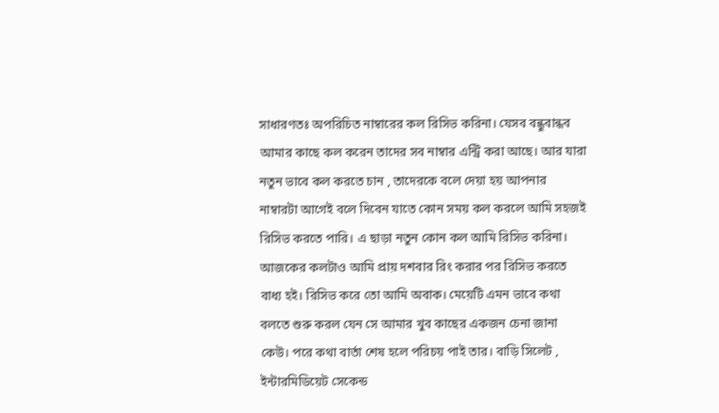সাধারণতঃ অপরিচিত নাম্বারের কল রিসিভ করিনা। যেসব বন্ধুবান্ধব আমার কাছে কল করেন তাদের সব নাম্বার এন্ট্রি করা আছে। আর যারা নতুন ভাবে কল করতে চান , তাদেরকে বলে দেয়া হয় আপনার নাম্বারটা আগেই বলে দিবেন যাতে কোন সময় কল করলে আমি সহজই রিসিভ করতে পারি। এ ছাড়া নতুন কোন কল আমি রিসিভ করিনা। আজকের কলটাও আমি প্রায় দশবার রিং করার পর রিসিভ করতে বাধ্য হই। রিসিভ করে তো আমি অবাক। মেয়েটি এমন ভাবে কথা বলতে শুরু করল যেন সে আমার খুব কাছের একজন চেনা জানা কেউ। পরে কথা বার্তা শেষ হলে পরিচয় পাই তার। বাড়ি সিলেট , ইন্টারমিডিয়েট সেকেন্ড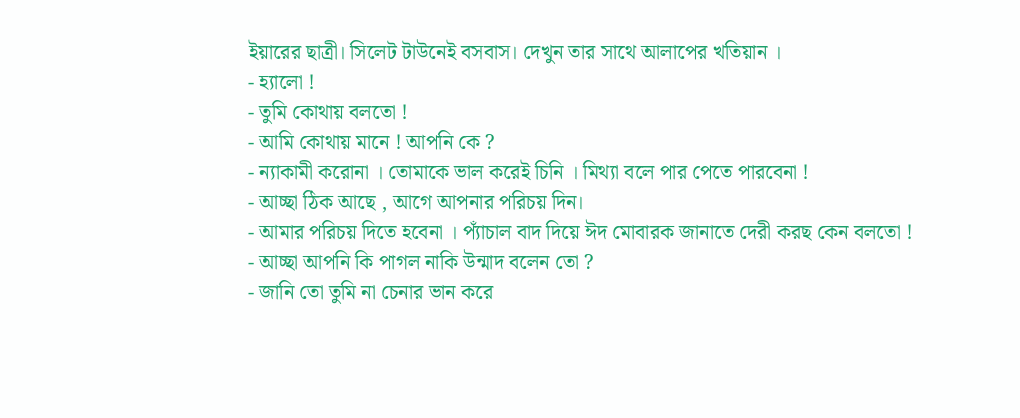ইয়ারের ছাত্রী। সিলেট টাউনেই বসবাস। দেখুন তার সাথে আলাপের খতিয়ান ।
- হ্যালো !
- তুমি কোথায় বলতো !
- আমি কোথায় মানে ! আপনি কে ?
- ন্যাকামী করোনা । তোমাকে ভাল করেই চিনি । মিথ্যা বলে পার পেতে পারবেনা !
- আচ্ছা ঠিক আছে , আগে আপনার পরিচয় দিন।
- আমার পরিচয় দিতে হবেনা । প্যাঁচাল বাদ দিয়ে ঈদ মোবারক জানাতে দেরী করছ কেন বলতো !
- আচ্ছা আপনি কি পাগল নাকি উন্মাদ বলেন তো ?
- জানি তো তুমি না চেনার ভান করে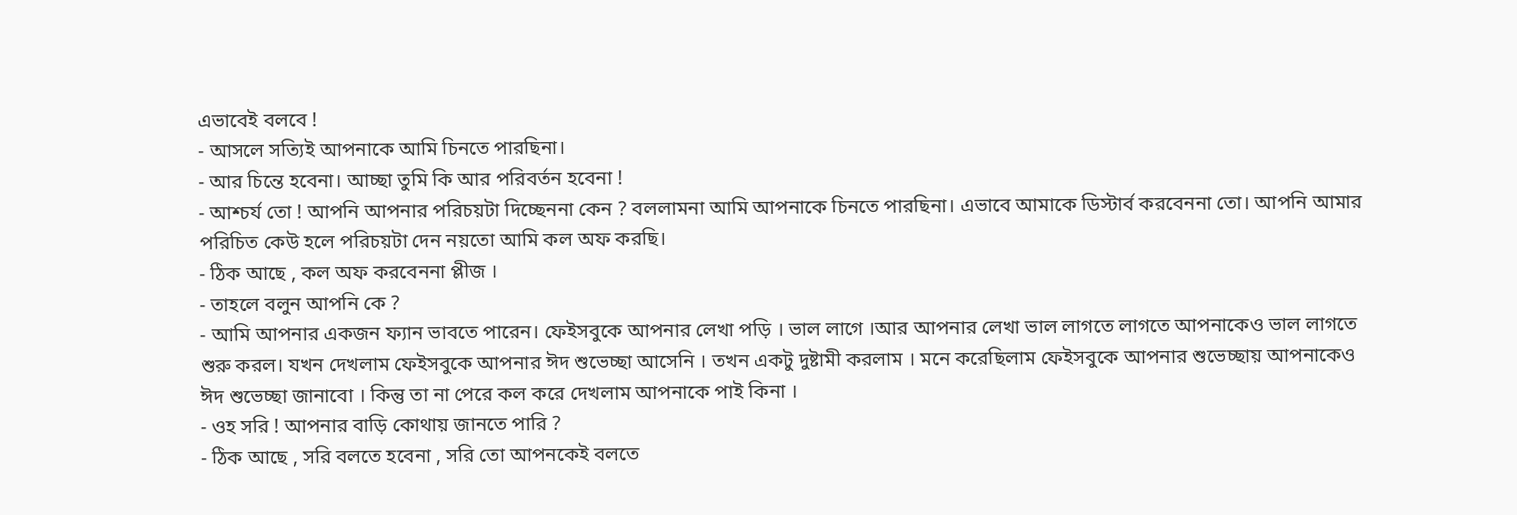এভাবেই বলবে !
- আসলে সত্যিই আপনাকে আমি চিনতে পারছিনা।
- আর চিন্তে হবেনা। আচ্ছা তুমি কি আর পরিবর্তন হবেনা !
- আশ্চর্য তো ! আপনি আপনার পরিচয়টা দিচ্ছেননা কেন ? বললামনা আমি আপনাকে চিনতে পারছিনা। এভাবে আমাকে ডিস্টার্ব করবেননা তো। আপনি আমার পরিচিত কেউ হলে পরিচয়টা দেন নয়তো আমি কল অফ করছি।
- ঠিক আছে , কল অফ করবেননা প্লীজ ।
- তাহলে বলুন আপনি কে ?
- আমি আপনার একজন ফ্যান ভাবতে পারেন। ফেইসবুকে আপনার লেখা পড়ি । ভাল লাগে ।আর আপনার লেখা ভাল লাগতে লাগতে আপনাকেও ভাল লাগতে শুরু করল। যখন দেখলাম ফেইসবুকে আপনার ঈদ শুভেচ্ছা আসেনি । তখন একটু দুষ্টামী করলাম । মনে করেছিলাম ফেইসবুকে আপনার শুভেচ্ছায় আপনাকেও ঈদ শুভেচ্ছা জানাবো । কিন্তু তা না পেরে কল করে দেখলাম আপনাকে পাই কিনা ।
- ওহ সরি ! আপনার বাড়ি কোথায় জানতে পারি ?
- ঠিক আছে , সরি বলতে হবেনা , সরি তো আপনকেই বলতে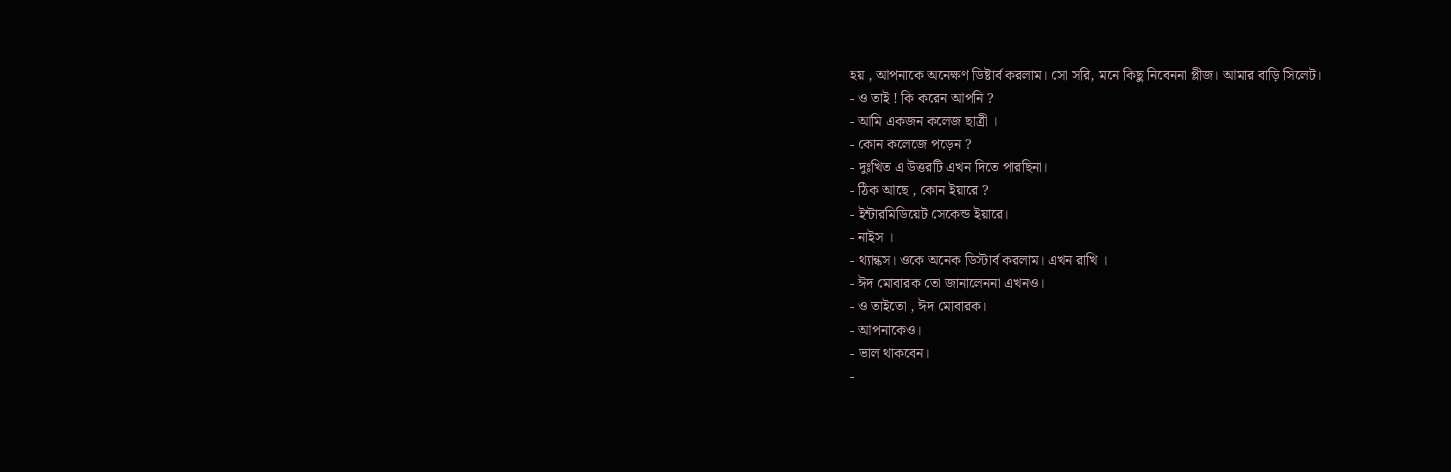হয় , আপনাকে অনেক্ষণ ডিষ্টার্ব করলাম। সো সরি, মনে কিছু নিবেননা প্লীজ। আমার বাড়ি সিলেট।
- ও তাই ! কি করেন আপনি ?
- আমি একজন কলেজ ছাত্রী ।
- কোন কলেজে পড়েন ?
- দুঃখিত এ উত্তরটি এখন দিতে পারছিনা।
- ঠিক আছে , কোন ইয়ারে ?
- ইন্টারমিডিয়েট সেকেন্ড ইয়ারে।
- নাইস ।
- থ্যান্কস। ওকে অনেক ডিস্টার্ব করলাম। এখন রাখি ।
- ঈদ মোবারক তো জানালেননা এখনও।
- ও তাইতো , ঈদ মোবারক।
- আপনাকেও।
- ভাল থাকবেন।
-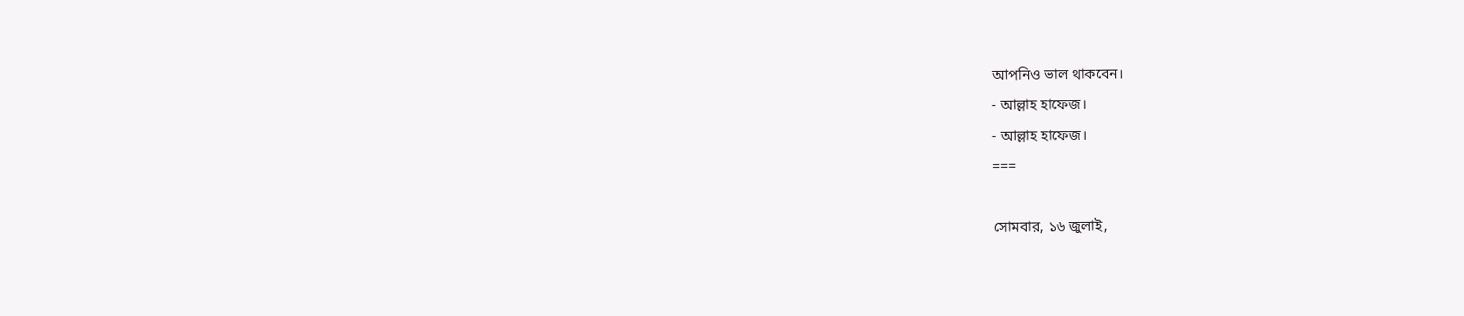আপনিও ভাল থাকবেন।
- আল্লাহ হাফেজ।
- আল্লাহ হাফেজ।
===

সোমবার, ১৬ জুলাই,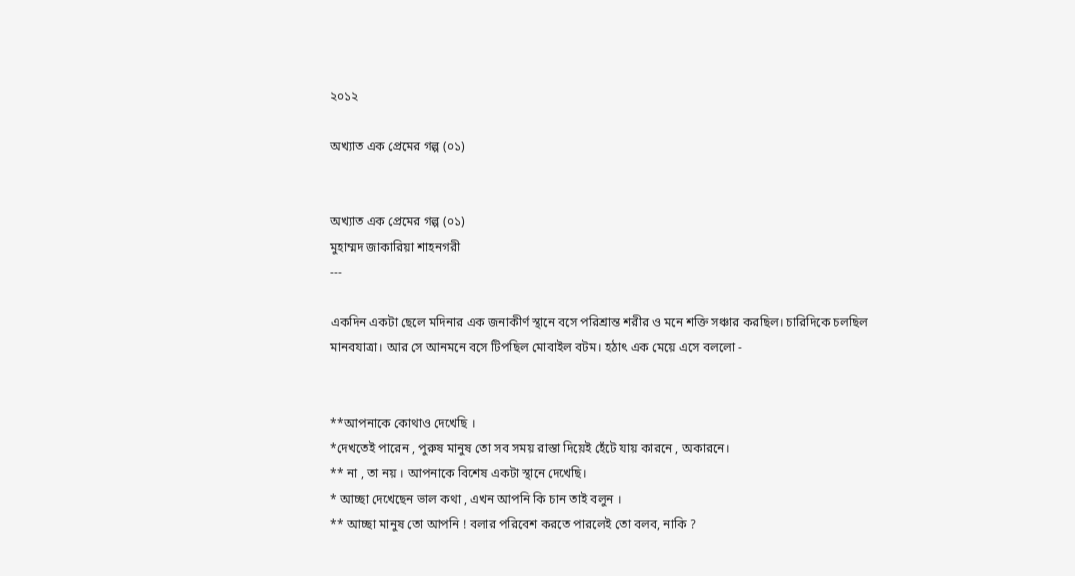২০১২

অখ্যাত এক প্রেমের গল্প (০১)


অখ্যাত এক প্রেমের গল্প (০১)
মুহাম্মদ জাকারিয়া শাহনগরী
---

একদিন একটা ছেলে মদিনার এক জনাকীর্ণ স্থানে বসে পরিশ্রান্ত শরীর ও মনে শক্তি সঞ্চার করছিল। চারিদিকে চলছিল মানবযাত্রা। আর সে আনমনে বসে টিপছিল মোবাইল বটম। হঠাৎ এক মেয়ে এসে বললো -


**আপনাকে কোথাও দেখেছি ।
*দেখতেই পারেন , পুরুষ মানুষ তো সব সময় রাস্তা দিয়েই হেঁটে যায় কারনে , অকারনে।
** না , তা নয় । আপনাকে বিশেষ একটা স্থানে দেখেছি।
* আচ্ছা দেখেছেন ভাল কথা , এখন আপনি কি চান তাই বলুন ।
** আচ্ছা মানুষ তো আপনি ! বলার পরিবেশ করতে পারলেই তো বলব, নাকি ?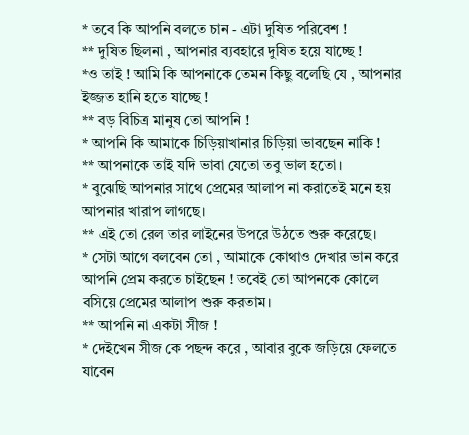* তবে কি আপনি বলতে চান - এটা দুষিত পরিবেশ !
** দুষিত ছিলনা , আপনার ব্যবহারে দুষিত হয়ে যাচ্ছে !
*ও তাই ! আমি কি আপনাকে তেমন কিছু বলেছি যে , আপনার ইজ্জত হানি হতে যাচ্ছে !
** বড় বিচিত্র মানুষ তো আপনি !
* আপনি কি আমাকে চিড়িয়াখানার চিড়িয়া ভাবছেন নাকি !
** আপনাকে তাই যদি ভাবা যেতো তবু ভাল হতো।
* বুঝেছি আপনার সাথে প্রেমের আলাপ না করাতেই মনে হয় আপনার খারাপ লাগছে।
** এই তো রেল তার লাইনের উপরে উঠতে শুরু করেছে।
* সেটা আগে বলবেন তো , আমাকে কোথাও দেখার ভান করে আপনি প্রেম করতে চাইছেন ! তবেই তো আপনকে কোলে বসিয়ে প্রেমের আলাপ শুরু করতাম।
** আপনি না একটা সীজ !
* দেইখেন সীজ কে পছন্দ করে , আবার বুকে জড়িয়ে ফেলতে যাবেন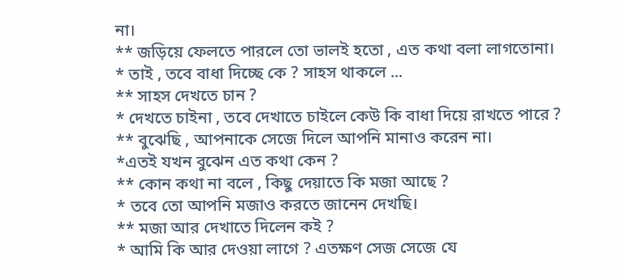না।
** জড়িয়ে ফেলতে পারলে তো ভালই হতো , এত কথা বলা লাগতোনা।
* তাই , তবে বাধা দিচ্ছে কে ? সাহস থাকলে ...
** সাহস দেখতে চান ?
* দেখতে চাইনা , তবে দেখাতে চাইলে কেউ কি বাধা দিয়ে রাখতে পারে ?
** বুঝেছি , আপনাকে সেজে দিলে আপনি মানাও করেন না।
*এতই যখন বুঝেন এত কথা কেন ?
** কোন কথা না বলে , কিছু দেয়াতে কি মজা আছে ?
* তবে তো আপনি মজাও করতে জানেন দেখছি।
** মজা আর দেখাতে দিলেন কই ?
* আমি কি আর দেওয়া লাগে ? এতক্ষণ সেজ সেজে যে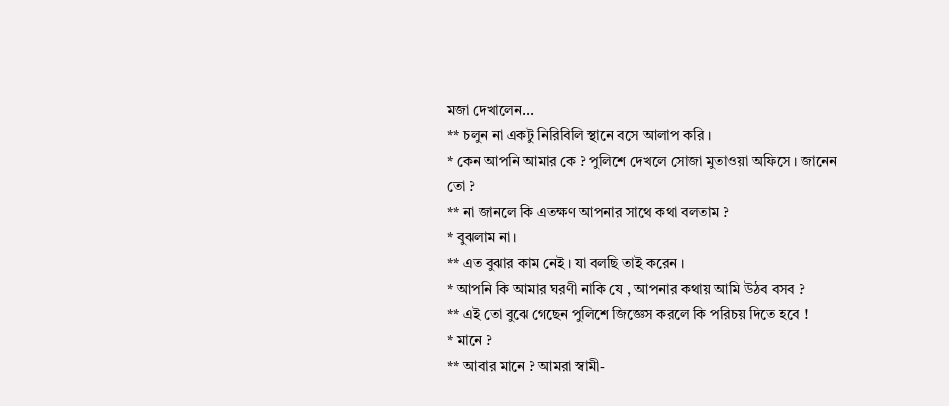মজা দেখালেন...
** চলুন না একটু নিরিবিলি স্থানে বসে আলাপ করি ।
* কেন আপনি আমার কে ? পুলিশে দেখলে সোজা মুতাওয়া অফিসে । জানেন তো ?
** না জানলে কি এতক্ষণ আপনার সাথে কথা বলতাম ?
* বুঝলাম না।
** এত বুঝার কাম নেই । যা বলছি তাই করেন ।
* আপনি কি আমার ঘরণী নাকি যে , আপনার কথায় আমি উঠব বসব ?
** এই তো বুঝে গেছেন পুলিশে জিজ্ঞেস করলে কি পরিচয় দিতে হবে !
* মানে ?
** আবার মানে ? আমরা স্বামী-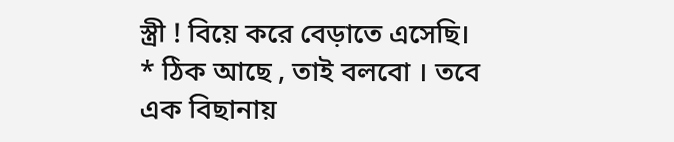স্ত্রী ! বিয়ে করে বেড়াতে এসেছি।
* ঠিক আছে , তাই বলবো । তবে এক বিছানায়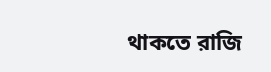থাকতে রাজি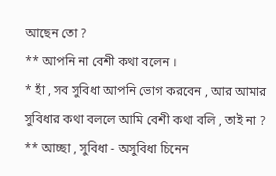আছেন তো ?
** আপনি না বেশী কথা বলেন ।
* হাঁ , সব সুবিধা আপনি ভোগ করবেন , আর আমার সুবিধার কথা বললে আমি বেশী কথা বলি , তাই না ?
** আচ্ছা , সুবিধা - অসুবিধা চিনেন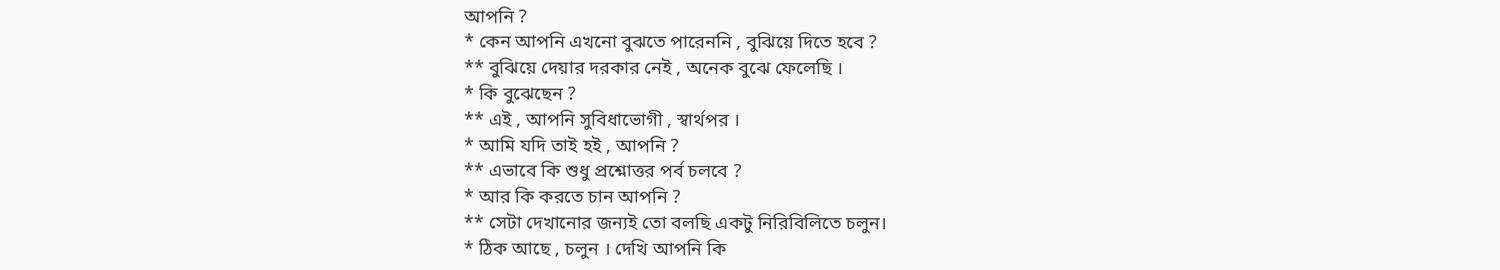আপনি ?
* কেন আপনি এখনো বুঝতে পারেননি , বুঝিয়ে দিতে হবে ?
** বুঝিয়ে দেয়ার দরকার নেই , অনেক বুঝে ফেলেছি ।
* কি বুঝেছেন ?
** এই , আপনি সুবিধাভোগী , স্বার্থপর ।
* আমি যদি তাই হই , আপনি ?
** এভাবে কি শুধু প্রশ্নোত্তর পর্ব চলবে ?
* আর কি করতে চান আপনি ?
** সেটা দেখানোর জন্যই তো বলছি একটু নিরিবিলিতে চলুন।
* ঠিক আছে , চলুন । দেখি আপনি কি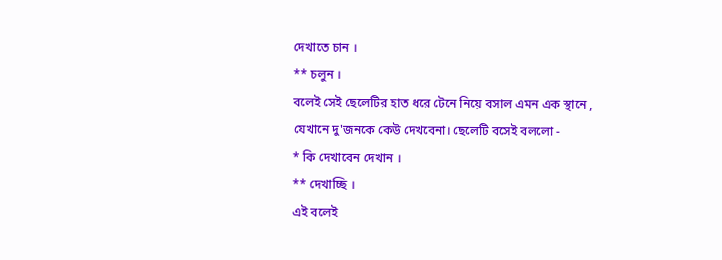দেখাতে চান ।
** চলুন ।
বলেই সেই ছেলেটির হাত ধরে টেনে নিয়ে বসাল এমন এক স্থানে , যেখানে দু'জনকে কেউ দেখবেনা। ছেলেটি বসেই বললো -
* কি দেখাবেন দেখান ।
** দেখাচ্ছি ।
এই বলেই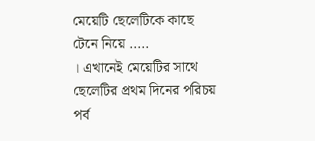মেয়েটি ছেলেটিকে কাছে টেনে নিয়ে .....
। এখানেই মেয়েটির সাথে ছেলেটির প্রথম দিনের পরিচয় পর্ব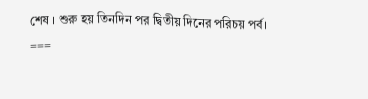শেষ । শুরু হয় তিনদিন পর দ্বিতীয় দিনের পরিচয় পর্ব।
===